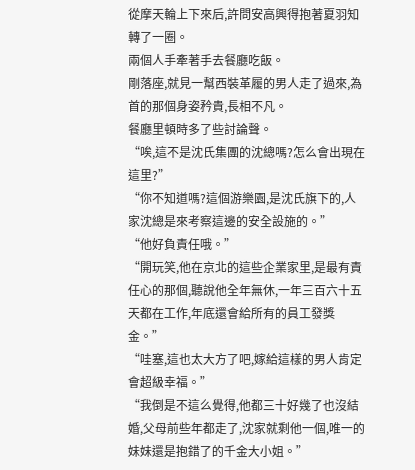從摩天輪上下來后,許問安高興得抱著夏羽知轉了一圈。
兩個人手牽著手去餐廳吃飯。
剛落座,就見一幫西裝革履的男人走了過來,為首的那個身姿矜貴,長相不凡。
餐廳里頓時多了些討論聲。
“唉,這不是沈氏集團的沈總嗎?怎么會出現在這里?”
“你不知道嗎?這個游樂園,是沈氏旗下的,人家沈總是來考察這邊的安全設施的。”
“他好負責任哦。”
“開玩笑,他在京北的這些企業家里,是最有責任心的那個,聽說他全年無休,一年三百六十五天都在工作,年底還會給所有的員工發獎金。”
“哇塞,這也太大方了吧,嫁給這樣的男人肯定會超級幸福。”
“我倒是不這么覺得,他都三十好幾了也沒結婚,父母前些年都走了,沈家就剩他一個,唯一的妹妹還是抱錯了的千金大小姐。”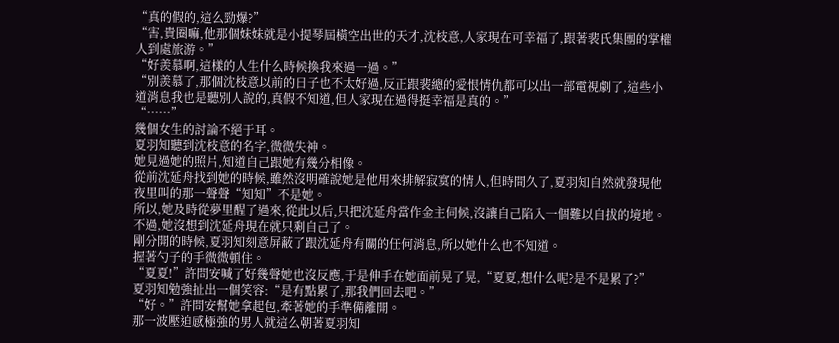“真的假的,這么勁爆?”
“害,貴圈嘛,他那個妹妹就是小提琴屆橫空出世的天才,沈枝意,人家現在可幸福了,跟著裴氏集團的掌權人到處旅游。”
“好羨慕啊,這樣的人生什么時候換我來過一過。”
“別羨慕了,那個沈枝意以前的日子也不太好過,反正跟裴總的愛恨情仇都可以出一部電視劇了,這些小道消息我也是聽別人說的,真假不知道,但人家現在過得挺幸福是真的。”
“……”
幾個女生的討論不絕于耳。
夏羽知聽到沈枝意的名字,微微失神。
她見過她的照片,知道自己跟她有幾分相像。
從前沈延舟找到她的時候,雖然沒明確說她是他用來排解寂寞的情人,但時間久了,夏羽知自然就發現他夜里叫的那一聲聲“知知”不是她。
所以,她及時從夢里醒了過來,從此以后,只把沈延舟當作金主伺候,沒讓自己陷入一個難以自拔的境地。
不過,她沒想到沈延舟現在就只剩自己了。
剛分開的時候,夏羽知刻意屏蔽了跟沈延舟有關的任何消息,所以她什么也不知道。
握著勺子的手微微頓住。
“夏夏!”許問安喊了好幾聲她也沒反應,于是伸手在她面前晃了晃,“夏夏,想什么呢?是不是累了?”
夏羽知勉強扯出一個笑容:“是有點累了,那我們回去吧。”
“好。”許問安幫她拿起包,牽著她的手準備離開。
那一波壓迫感極強的男人就這么朝著夏羽知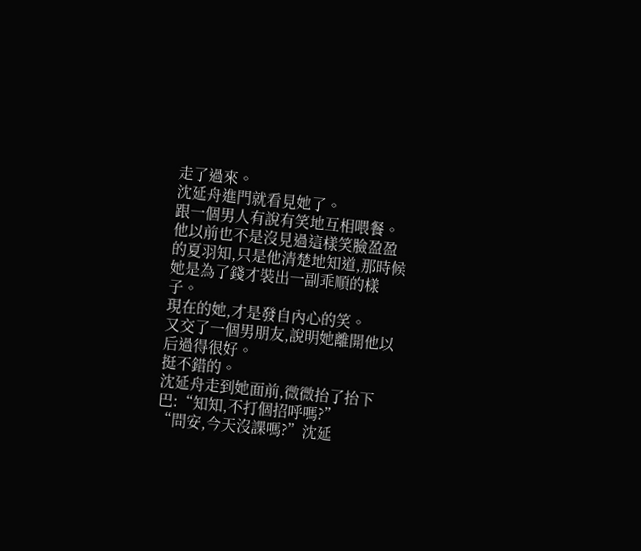走了過來。
沈延舟進門就看見她了。
跟一個男人有說有笑地互相喂餐。
他以前也不是沒見過這樣笑臉盈盈的夏羽知,只是他清楚地知道,那時候她是為了錢才裝出一副乖順的樣子。
現在的她,才是發自內心的笑。
又交了一個男朋友,說明她離開他以后過得很好。
挺不錯的。
沈延舟走到她面前,微微抬了抬下巴:“知知,不打個招呼嗎?”
“問安,今天沒課嗎?”沈延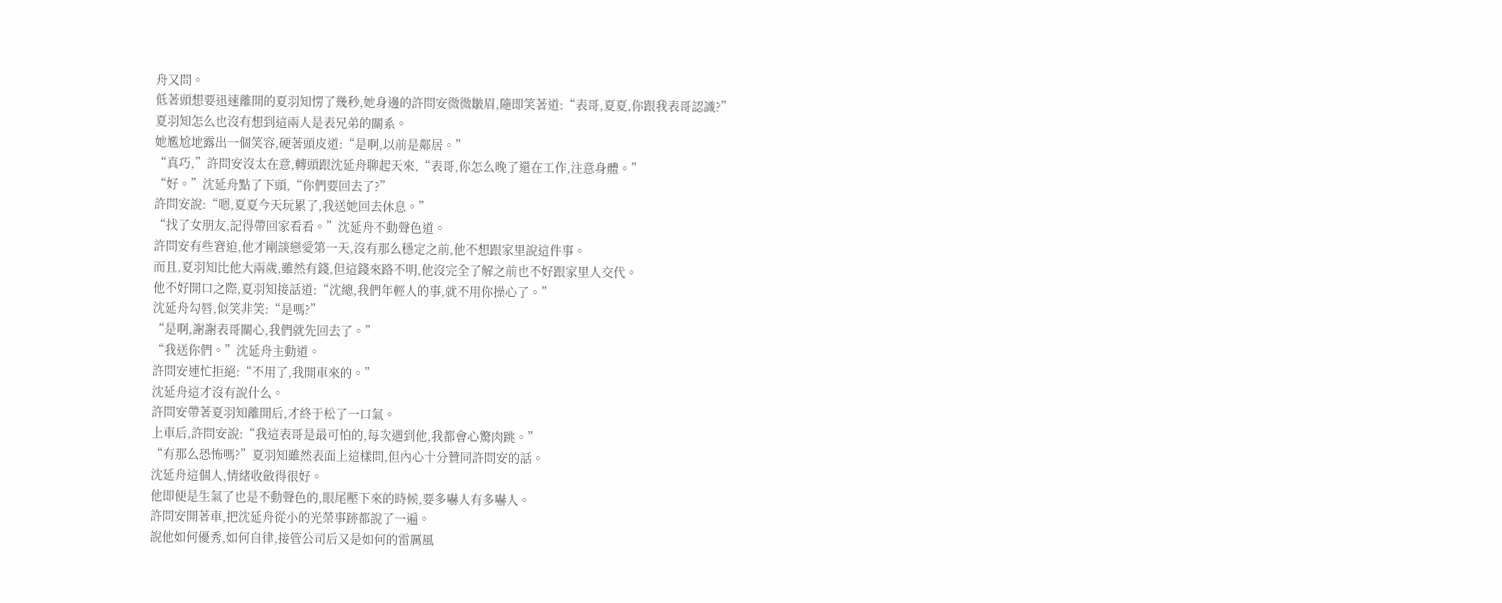舟又問。
低著頭想要迅速離開的夏羽知愣了幾秒,她身邊的許問安微微皺眉,隨即笑著道:“表哥,夏夏,你跟我表哥認識?”
夏羽知怎么也沒有想到這兩人是表兄弟的關系。
她尷尬地露出一個笑容,硬著頭皮道:“是啊,以前是鄰居。”
“真巧,”許問安沒太在意,轉頭跟沈延舟聊起天來,“表哥,你怎么晚了還在工作,注意身體。”
“好。”沈延舟點了下頭,“你們要回去了?”
許問安說:“嗯,夏夏今天玩累了,我送她回去休息。”
“找了女朋友,記得帶回家看看。”沈延舟不動聲色道。
許問安有些窘迫,他才剛談戀愛第一天,沒有那么穩定之前,他不想跟家里說這件事。
而且,夏羽知比他大兩歲,雖然有錢,但這錢來路不明,他沒完全了解之前也不好跟家里人交代。
他不好開口之際,夏羽知接話道:“沈總,我們年輕人的事,就不用你操心了。”
沈延舟勾唇,似笑非笑:“是嗎?”
“是啊,謝謝表哥關心,我們就先回去了。”
“我送你們。”沈延舟主動道。
許問安連忙拒絕:“不用了,我開車來的。”
沈延舟這才沒有說什么。
許問安帶著夏羽知離開后,才終于松了一口氣。
上車后,許問安說:“我這表哥是最可怕的,每次遇到他,我都會心驚肉跳。”
“有那么恐怖嗎?”夏羽知雖然表面上這樣問,但內心十分贊同許問安的話。
沈延舟這個人,情緒收斂得很好。
他即便是生氣了也是不動聲色的,眼尾壓下來的時候,要多嚇人有多嚇人。
許問安開著車,把沈延舟從小的光榮事跡都說了一遍。
說他如何優秀,如何自律,接管公司后又是如何的雷厲風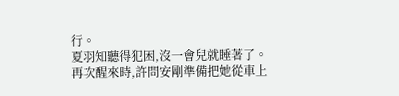行。
夏羽知聽得犯困,沒一會兒就睡著了。
再次醒來時,許問安剛準備把她從車上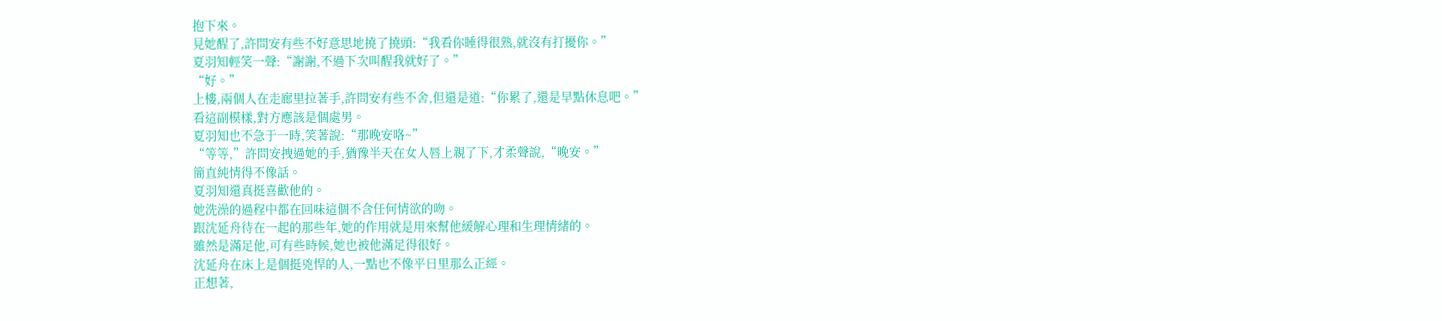抱下來。
見她醒了,許問安有些不好意思地撓了撓頭:“我看你睡得很熟,就沒有打擾你。”
夏羽知輕笑一聲:“謝謝,不過下次叫醒我就好了。”
“好。”
上樓,兩個人在走廊里拉著手,許問安有些不舍,但還是道:“你累了,還是早點休息吧。”
看這副模樣,對方應該是個處男。
夏羽知也不急于一時,笑著說:“那晚安咯~”
“等等,”許問安拽過她的手,猶豫半天在女人唇上親了下,才柔聲說,“晚安。”
簡直純情得不像話。
夏羽知還真挺喜歡他的。
她洗澡的過程中都在回味這個不含任何情欲的吻。
跟沈延舟待在一起的那些年,她的作用就是用來幫他緩解心理和生理情緒的。
雖然是滿足他,可有些時候,她也被他滿足得很好。
沈延舟在床上是個挺兇悍的人,一點也不像平日里那么正經。
正想著,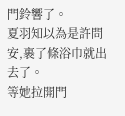門鈴響了。
夏羽知以為是許問安,裹了條浴巾就出去了。
等她拉開門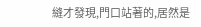縫才發現,門口站著的,居然是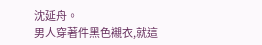沈延舟。
男人穿著件黑色襯衣,就這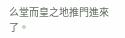么堂而皇之地推門進來了。